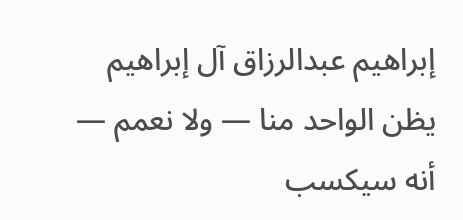إبراهيم عبدالرزاق آل إبراهيم
يظن الواحد منا — ولا نعمم — أنه سيكسب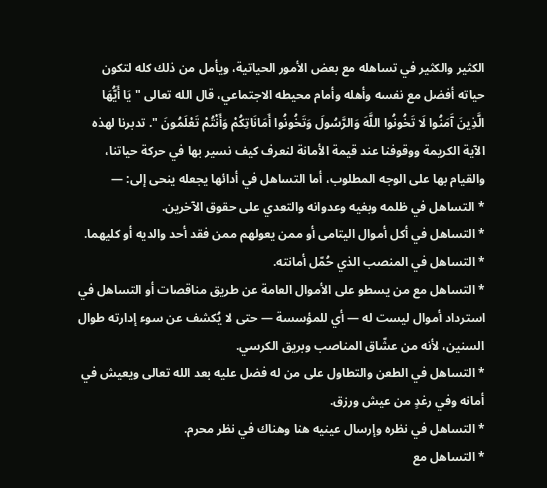الكثير والكثير في تساهله مع بعض الأمور الحياتية، ويأمل من ذلك كله لتكون حياته أفضل مع نفسه وأهله وأمام محيطه الاجتماعي، قال الله تعالى " يَا أَيُّهَا الَّذِينَ آَمَنُوا لَا تَخُونُوا اللَّهَ وَالرَّسُولَ وَتَخُونُوا أَمَانَاتِكُمْ وَأَنْتُمْ تَعْلَمُونَ ". تدبرنا لهذه الآية الكريمة ووقوفنا عند قيمة الأمانة لنعرف كيف نسير بها في حركة حياتنا، والقيام بها على الوجه المطلوب، أما التساهل في أدائها يجعله ينحى إلى: —
* التساهل في ظلمه وبغيه وعدوانه والتعدي على حقوق الآخرين.
* التساهل في أكل أموال اليتامى أو ممن يعولهم ممن فقد أحد والديه أو كليهما.
* التساهل في المنصب الذي حُمّل أمانته.
* التساهل مع من يسطو على الأموال العامة عن طريق مناقصات أو التساهل في استرداد أموال ليست له — أي للمؤسسة — حتى لا يُكشف عن سوء إدارته طوال السنين، لأنه من عشّاق المناصب وبريق الكرسي.
* التساهل في الطعن والتطاول على من له فضل عليه بعد الله تعالى ويعيش في أمانه وفي رغدٍ من عيش ورزق.
* التساهل في نظره وإرسال عينيه هنا وهناك في نظر محرم.
* التساهل مع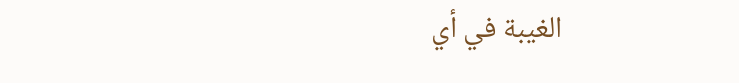الغيبة في أي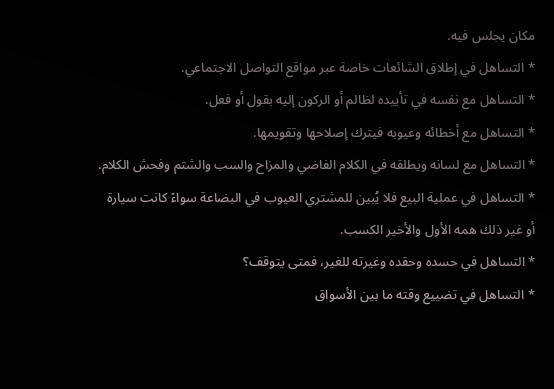مكان يجلس فيه.
* التساهل في إطلاق الشائعات خاصة عبر مواقع التواصل الاجتماعي.
* التساهل مع نفسه في تأييده لظالم أو الركون إليه بقول أو فعل.
* التساهل مع أخطائه وعيوبه فيترك إصلاحها وتقويمها.
* التساهل مع لسانه ويطلقه في الكلام الفاضي والمزاح والسب والشتم وفحش الكلام.
* التساهل في عملية البيع فلا يُبين للمشتري العيوب في البضاعة سواءً كانت سيارة أو غير ذلك همه الأول والأخير الكسب.
* التساهل في حسده وحقده وغيرته للغير، فمتى يتوقف؟
* التساهل في تضييع وقته ما بين الأسواق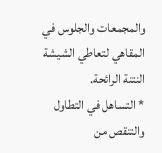والمجمعات والجلوس في المقاهي لتعاطي الشيشة النتنة الرائحة.
* التساهل في التطاول والتنقص من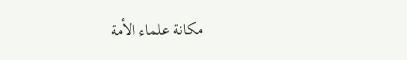مكانة علماء الأمة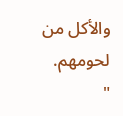والأكل من لحومهم.
"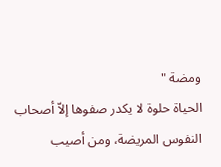ومضة "
الحياة حلوة لا يكدر صفوها إلاّ أصحاب النفوس المريضة، ومن أصيب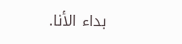بداء الأنا.